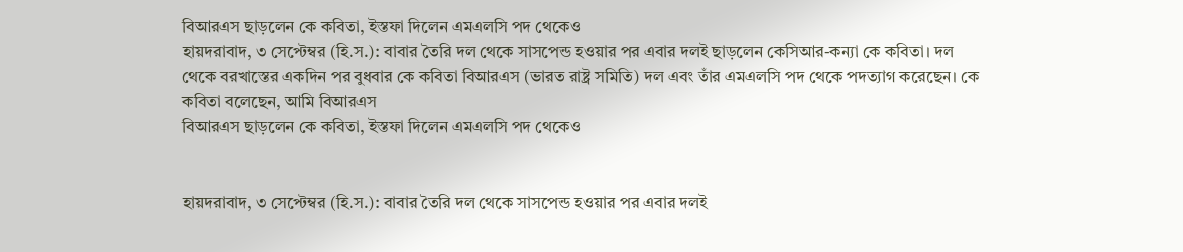বিআরএস ছাড়লেন কে কবিতা, ইস্তফা দিলেন এমএলসি পদ থেকেও
হায়দরাবাদ, ৩ সেপ্টেম্বর (হি.স.): বাবার তৈরি দল থেকে সাসপেন্ড হওয়ার পর এবার দলই ছাড়লেন কেসিআর-কন্যা কে কবিতা। দল থেকে বরখাস্তের একদিন পর বুধবার কে কবিতা বিআরএস (ভারত রাষ্ট্র সমিতি) দল এবং তাঁর এমএলসি পদ থেকে পদত্যাগ করেছেন। কে কবিতা বলেছেন, আমি বিআরএস
বিআরএস ছাড়লেন কে কবিতা, ইস্তফা দিলেন এমএলসি পদ থেকেও


হায়দরাবাদ, ৩ সেপ্টেম্বর (হি.স.): বাবার তৈরি দল থেকে সাসপেন্ড হওয়ার পর এবার দলই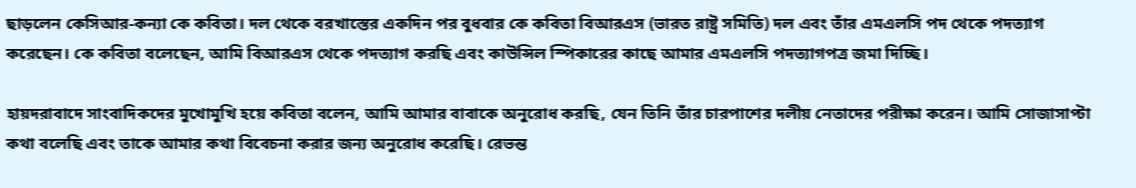ছাড়লেন কেসিআর-কন্যা কে কবিতা। দল থেকে বরখাস্তের একদিন পর বুধবার কে কবিতা বিআরএস (ভারত রাষ্ট্র সমিতি) দল এবং তাঁর এমএলসি পদ থেকে পদত্যাগ করেছেন। কে কবিতা বলেছেন, আমি বিআরএস থেকে পদত্যাগ করছি এবং কাউন্সিল স্পিকারের কাছে আমার এমএলসি পদত্যাগপত্র জমা দিচ্ছি।

হায়দরাবাদে সাংবাদিকদের মুখোমুখি হয়ে কবিতা বলেন, আমি আমার বাবাকে অনুরোধ করছি, যেন তিনি তাঁর চারপাশের দলীয় নেতাদের পরীক্ষা করেন। আমি সোজাসাপ্টা কথা বলেছি এবং তাকে আমার কথা বিবেচনা করার জন্য অনুরোধ করেছি। রেভন্ত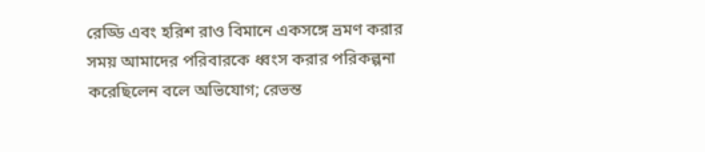রেড্ডি এবং হরিশ রাও বিমানে একসঙ্গে ভ্রমণ করার সময় আমাদের পরিবারকে ধ্বংস করার পরিকল্পনা করেছিলেন বলে অভিযোগ; রেভন্ত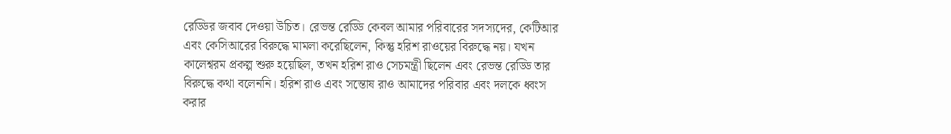রেড্ডির জবাব দেওয়া উচিত। রেভন্ত রেড্ডি কেবল আমার পরিবারের সদস্যদের, কেটিআর এবং কেসিআরের বিরুদ্ধে মামলা করেছিলেন, কিন্তু হরিশ রাওয়ের বিরুদ্ধে নয়। যখন কালেশ্বরম প্রকল্প শুরু হয়েছিল, তখন হরিশ রাও সেচমন্ত্রী ছিলেন এবং রেভন্ত রেড্ডি তার বিরুদ্ধে কথা বলেননি। হরিশ রাও এবং সন্তোষ রাও আমাদের পরিবার এবং দলকে ধ্বংস করার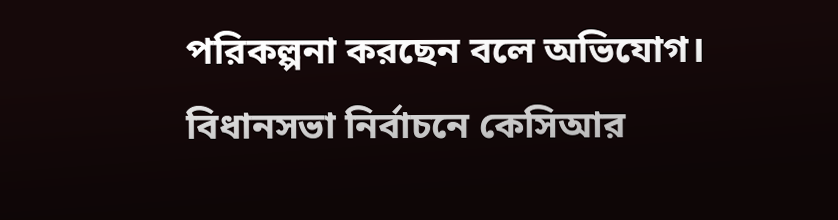পরিকল্পনা করছেন বলে অভিযোগ। বিধানসভা নির্বাচনে কেসিআর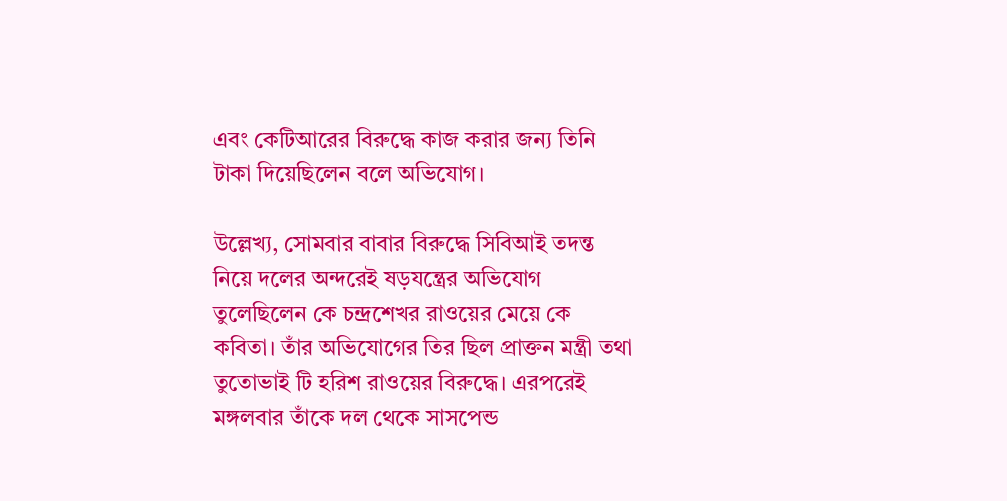এবং কেটিআরের বিরুদ্ধে কাজ করার জন্য তিনি টাকা দিয়েছিলেন বলে অভিযোগ।

উল্লেখ্য, সোমবার বাবার বিরুদ্ধে সিবিআই তদন্ত নিয়ে দলের অন্দরেই ষড়যন্ত্রের অভিযোগ তুলেছিলেন কে চন্দ্রশেখর রাওয়ের মেয়ে কে কবিতা। তাঁর অভিযোগের তির ছিল প্রাক্তন মন্ত্রী তথা তুতোভাই টি হরিশ রাওয়ের বিরুদ্ধে। এরপরেই মঙ্গলবার তাঁকে দল থেকে সাসপেন্ড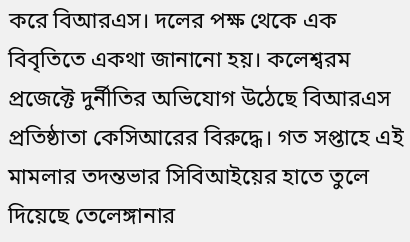করে বিআরএস। দলের পক্ষ থেকে এক বিবৃতিতে একথা জানানো হয়। কলেশ্বরম প্রজেক্টে দুর্নীতির অভিযোগ উঠেছে বিআরএস প্রতিষ্ঠাতা কেসিআরের বিরুদ্ধে। গত সপ্তাহে এই মামলার তদন্তভার সিবিআইয়ের হাতে তুলে দিয়েছে তেলেঙ্গানার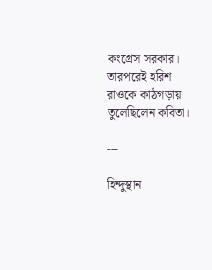কংগ্রেস সরকার। তারপরেই হরিশ রাওকে কাঠগড়ায় তুলেছিলেন কবিতা।

---

হিন্দুস্থান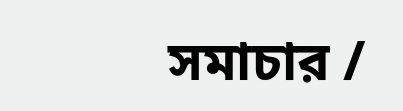সমাচার /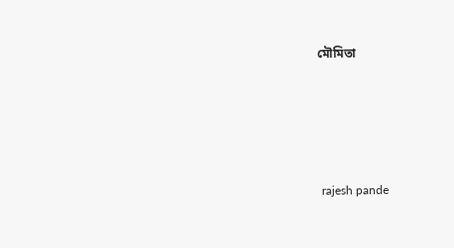মৌমিতা






 rajesh pande